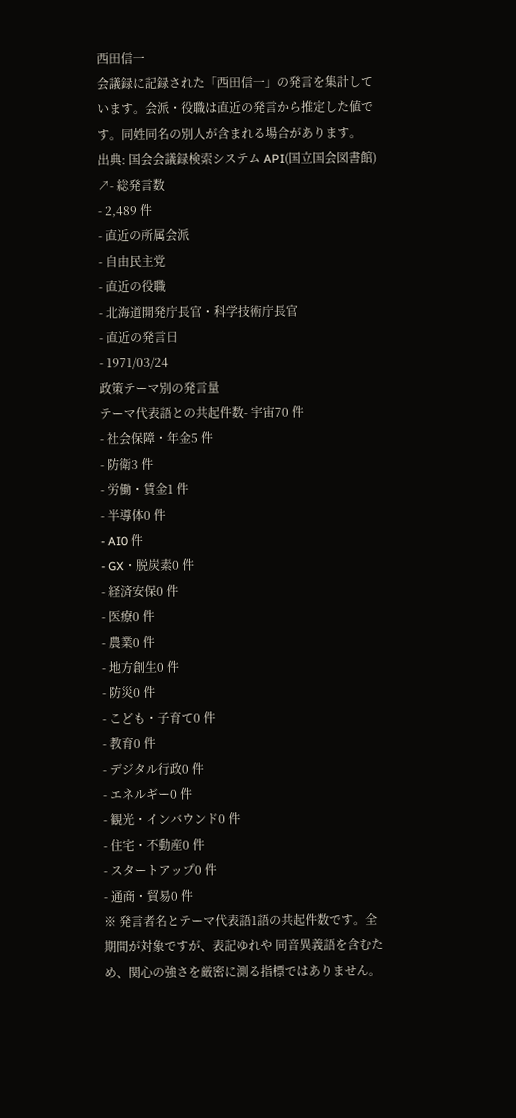西田信一
会議録に記録された「西田信一」の発言を集計しています。会派・役職は直近の発言から推定した値です。同姓同名の別人が含まれる場合があります。
出典: 国会会議録検索システム API(国立国会図書館) ↗- 総発言数
- 2,489 件
- 直近の所属会派
- 自由民主党
- 直近の役職
- 北海道開発庁長官・科学技術庁長官
- 直近の発言日
- 1971/03/24
政策テーマ別の発言量
テーマ代表語との共起件数- 宇宙70 件
- 社会保障・年金5 件
- 防衛3 件
- 労働・賃金1 件
- 半導体0 件
- AI0 件
- GX・脱炭素0 件
- 経済安保0 件
- 医療0 件
- 農業0 件
- 地方創生0 件
- 防災0 件
- こども・子育て0 件
- 教育0 件
- デジタル行政0 件
- エネルギー0 件
- 観光・インバウンド0 件
- 住宅・不動産0 件
- スタートアップ0 件
- 通商・貿易0 件
※ 発言者名とテーマ代表語1語の共起件数です。全期間が対象ですが、表記ゆれや 同音異義語を含むため、関心の強さを厳密に測る指標ではありません。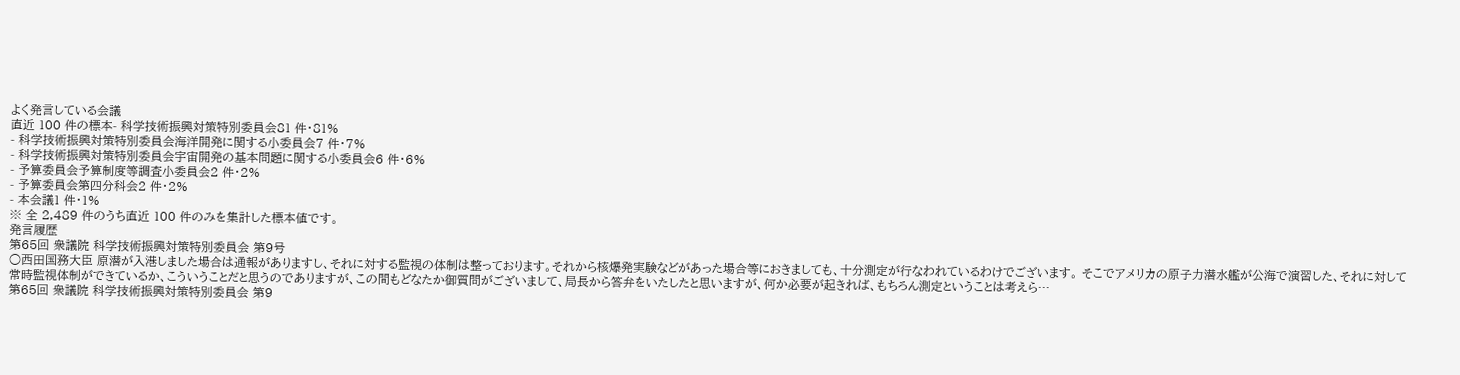よく発言している会議
直近 100 件の標本- 科学技術振興対策特別委員会81 件・81%
- 科学技術振興対策特別委員会海洋開発に関する小委員会7 件・7%
- 科学技術振興対策特別委員会宇宙開発の基本問題に関する小委員会6 件・6%
- 予算委員会予算制度等調査小委員会2 件・2%
- 予算委員会第四分科会2 件・2%
- 本会議1 件・1%
※ 全 2,489 件のうち直近 100 件のみを集計した標本値です。
発言履歴
第65回 衆議院 科学技術振興対策特別委員会 第9号
○西田国務大臣 原潜が入港しました場合は通報がありますし、それに対する監視の体制は整っております。それから核爆発実験などがあった場合等におきましても、十分測定が行なわれているわけでございます。 そこでアメリカの原子力潜水艦が公海で演習した、それに対して常時監視体制ができているか、こういうことだと思うのでありますが、この間もどなたか御質問がございまして、局長から答弁をいたしたと思いますが、何か必要が起きれば、もちろん測定ということは考えら…
第65回 衆議院 科学技術振興対策特別委員会 第9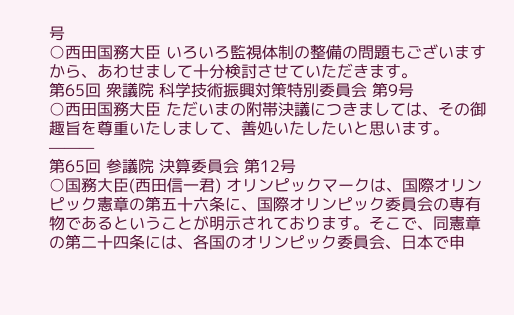号
○西田国務大臣 いろいろ監視体制の整備の問題もございますから、あわせまして十分検討させていただきます。
第65回 衆議院 科学技術振興対策特別委員会 第9号
○西田国務大臣 ただいまの附帯決議につきましては、その御趣旨を尊重いたしまして、善処いたしたいと思います。 ———
第65回 参議院 決算委員会 第12号
○国務大臣(西田信一君) オリンピックマークは、国際オリンピック憲章の第五十六条に、国際オリンピック委員会の専有物であるということが明示されております。そこで、同憲章の第二十四条には、各国のオリンピック委員会、日本で申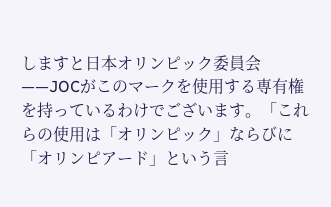しますと日本オリンピック委員会——JOCがこのマークを使用する専有権を持っているわけでございます。「これらの使用は「オリンピック」ならびに「オリンピアード」という言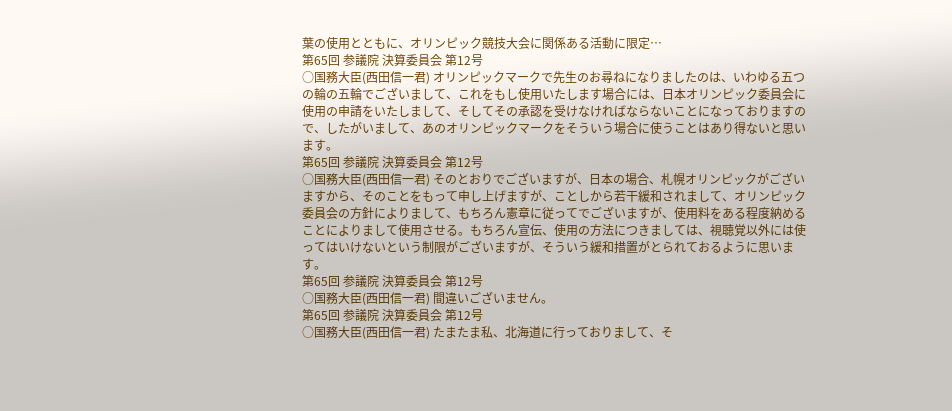葉の使用とともに、オリンピック競技大会に関係ある活動に限定…
第65回 参議院 決算委員会 第12号
○国務大臣(西田信一君) オリンピックマークで先生のお尋ねになりましたのは、いわゆる五つの輪の五輪でございまして、これをもし使用いたします場合には、日本オリンピック委員会に使用の申請をいたしまして、そしてその承認を受けなければならないことになっておりますので、したがいまして、あのオリンピックマークをそういう場合に使うことはあり得ないと思います。
第65回 参議院 決算委員会 第12号
○国務大臣(西田信一君) そのとおりでございますが、日本の場合、札幌オリンピックがございますから、そのことをもって申し上げますが、ことしから若干緩和されまして、オリンピック委員会の方針によりまして、もちろん憲章に従ってでございますが、使用料をある程度納めることによりまして使用させる。もちろん宣伝、使用の方法につきましては、視聴覚以外には使ってはいけないという制限がございますが、そういう緩和措置がとられておるように思います。
第65回 参議院 決算委員会 第12号
○国務大臣(西田信一君) 間違いございません。
第65回 参議院 決算委員会 第12号
○国務大臣(西田信一君) たまたま私、北海道に行っておりまして、そ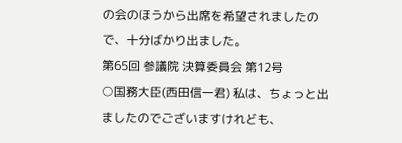の会のほうから出席を希望されましたので、十分ばかり出ました。
第65回 参議院 決算委員会 第12号
○国務大臣(西田信一君) 私は、ちょっと出ましたのでございますけれども、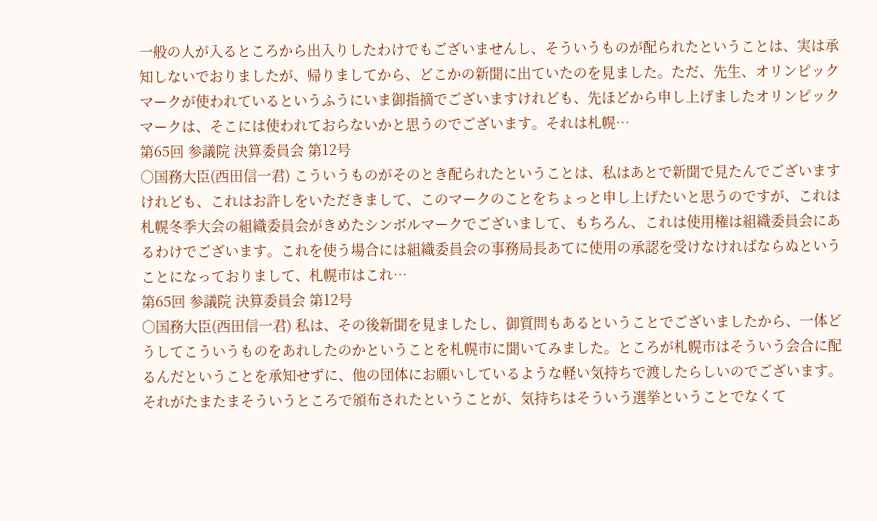一般の人が入るところから出入りしたわけでもございませんし、そういうものが配られたということは、実は承知しないでおりましたが、帰りましてから、どこかの新聞に出ていたのを見ました。ただ、先生、オリンピックマークが使われているというふうにいま御指摘でございますけれども、先ほどから申し上げましたオリンピックマークは、そこには使われておらないかと思うのでございます。それは札幌…
第65回 参議院 決算委員会 第12号
○国務大臣(西田信一君) こういうものがそのとき配られたということは、私はあとで新聞で見たんでございますけれども、これはお許しをいただきまして、このマークのことをちょっと申し上げたいと思うのですが、これは札幌冬季大会の組織委員会がきめたシンボルマークでございまして、もちろん、これは使用権は組織委員会にあるわけでございます。これを使う場合には組織委員会の事務局長あてに使用の承認を受けなければならぬということになっておりまして、札幌市はこれ…
第65回 参議院 決算委員会 第12号
○国務大臣(西田信一君) 私は、その後新聞を見ましたし、御質問もあるということでございましたから、一体どうしてこういうものをあれしたのかということを札幌市に聞いてみました。ところが札幌市はそういう会合に配るんだということを承知せずに、他の団体にお願いしているような軽い気持ちで渡したらしいのでございます。それがたまたまそういうところで頒布されたということが、気持ちはそういう選挙ということでなくて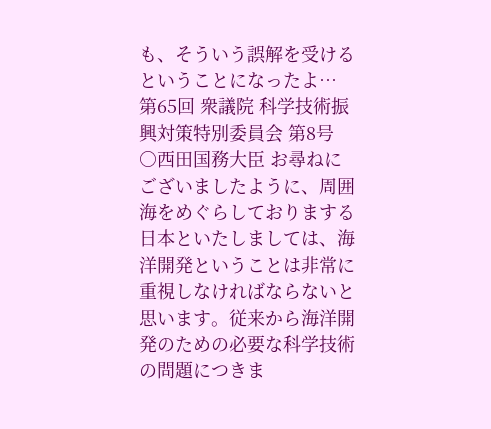も、そういう誤解を受けるということになったよ…
第65回 衆議院 科学技術振興対策特別委員会 第8号
○西田国務大臣 お尋ねにございましたように、周囲海をめぐらしておりまする日本といたしましては、海洋開発ということは非常に重視しなければならないと思います。従来から海洋開発のための必要な科学技術の問題につきま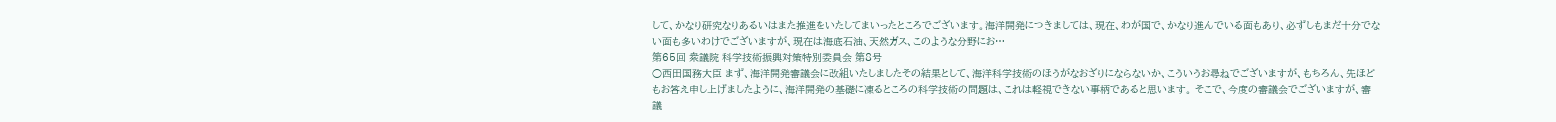して、かなり研究なりあるいはまた推進をいたしてまいったところでございます。海洋開発につきましては、現在、わが国で、かなり進んでいる面もあり、必ずしもまだ十分でない面も多いわけでございますが、現在は海底石油、天然ガス、このような分野にお…
第65回 衆議院 科学技術振興対策特別委員会 第8号
○西田国務大臣 まず、海洋開発審議会に改組いたしましたその結果として、海洋科学技術のほうがなおざりにならないか、こういうお尋ねでございますが、もちろん、先ほどもお答え申し上げましたように、海洋開発の基礎に凍るところの科学技術の問題は、これは軽視できない事柄であると思います。 そこで、今度の審議会でございますが、審議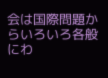会は国際問題からいろいろ各般にわ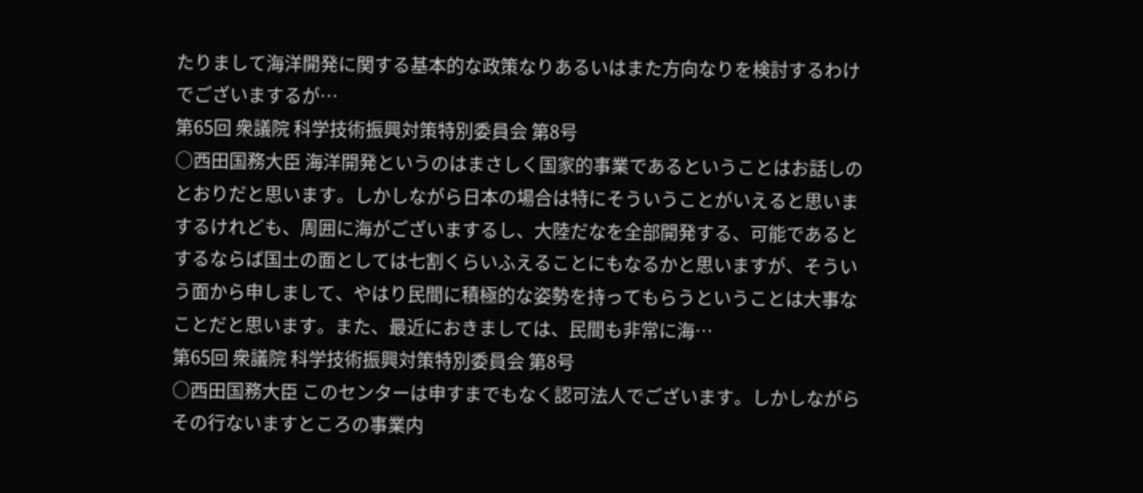たりまして海洋開発に関する基本的な政策なりあるいはまた方向なりを検討するわけでございまするが…
第65回 衆議院 科学技術振興対策特別委員会 第8号
○西田国務大臣 海洋開発というのはまさしく国家的事業であるということはお話しのとおりだと思います。しかしながら日本の場合は特にそういうことがいえると思いまするけれども、周囲に海がございまするし、大陸だなを全部開発する、可能であるとするならば国土の面としては七割くらいふえることにもなるかと思いますが、そういう面から申しまして、やはり民間に積極的な姿勢を持ってもらうということは大事なことだと思います。また、最近におきましては、民間も非常に海…
第65回 衆議院 科学技術振興対策特別委員会 第8号
○西田国務大臣 このセンターは申すまでもなく認可法人でございます。しかしながらその行ないますところの事業内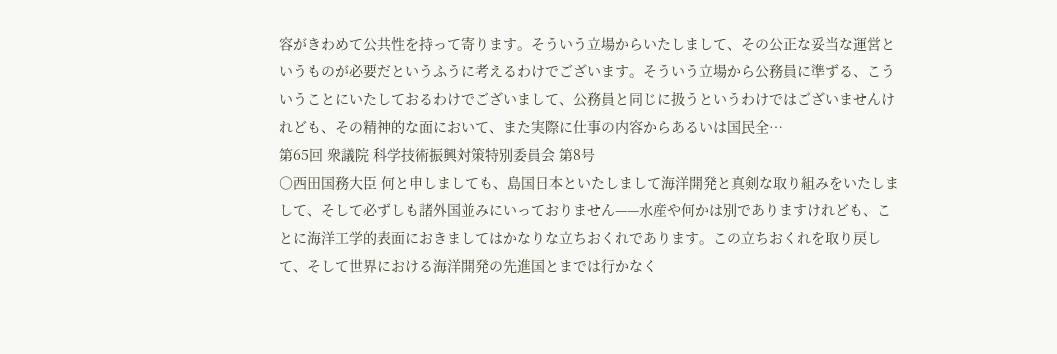容がきわめて公共性を持って寄ります。そういう立場からいたしまして、その公正な妥当な運営というものが必要だというふうに考えるわけでございます。そういう立場から公務員に準ずる、こういうことにいたしておるわけでございまして、公務員と同じに扱うというわけではございませんけれども、その精神的な面において、また実際に仕事の内容からあるいは国民全…
第65回 衆議院 科学技術振興対策特別委員会 第8号
○西田国務大臣 何と申しましても、島国日本といたしまして海洋開発と真剣な取り組みをいたしまして、そして必ずしも諸外国並みにいっておりません——水産や何かは別でありますけれども、ことに海洋工学的表面におきましてはかなりな立ちおくれであります。この立ちおくれを取り戻して、そして世界における海洋開発の先進国とまでは行かなく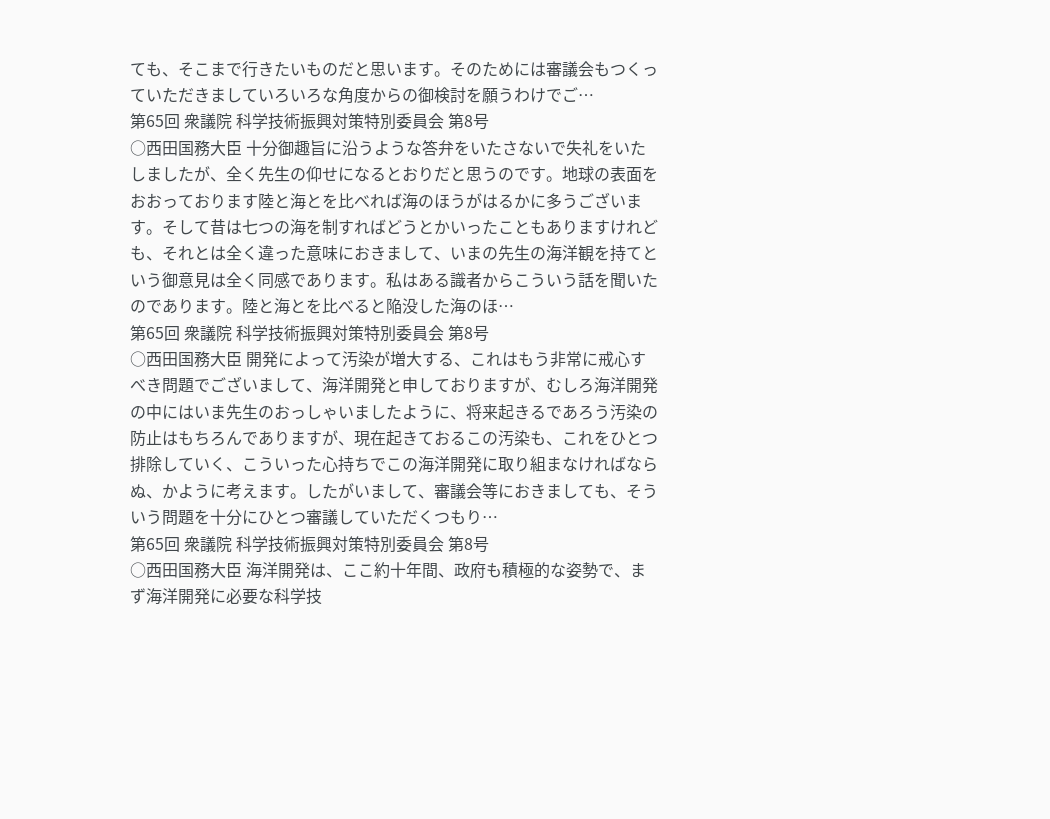ても、そこまで行きたいものだと思います。そのためには審議会もつくっていただきましていろいろな角度からの御検討を願うわけでご…
第65回 衆議院 科学技術振興対策特別委員会 第8号
○西田国務大臣 十分御趣旨に沿うような答弁をいたさないで失礼をいたしましたが、全く先生の仰せになるとおりだと思うのです。地球の表面をおおっております陸と海とを比べれば海のほうがはるかに多うございます。そして昔は七つの海を制すればどうとかいったこともありますけれども、それとは全く違った意味におきまして、いまの先生の海洋観を持てという御意見は全く同感であります。私はある識者からこういう話を聞いたのであります。陸と海とを比べると陥没した海のほ…
第65回 衆議院 科学技術振興対策特別委員会 第8号
○西田国務大臣 開発によって汚染が増大する、これはもう非常に戒心すべき問題でございまして、海洋開発と申しておりますが、むしろ海洋開発の中にはいま先生のおっしゃいましたように、将来起きるであろう汚染の防止はもちろんでありますが、現在起きておるこの汚染も、これをひとつ排除していく、こういった心持ちでこの海洋開発に取り組まなければならぬ、かように考えます。したがいまして、審議会等におきましても、そういう問題を十分にひとつ審議していただくつもり…
第65回 衆議院 科学技術振興対策特別委員会 第8号
○西田国務大臣 海洋開発は、ここ約十年間、政府も積極的な姿勢で、まず海洋開発に必要な科学技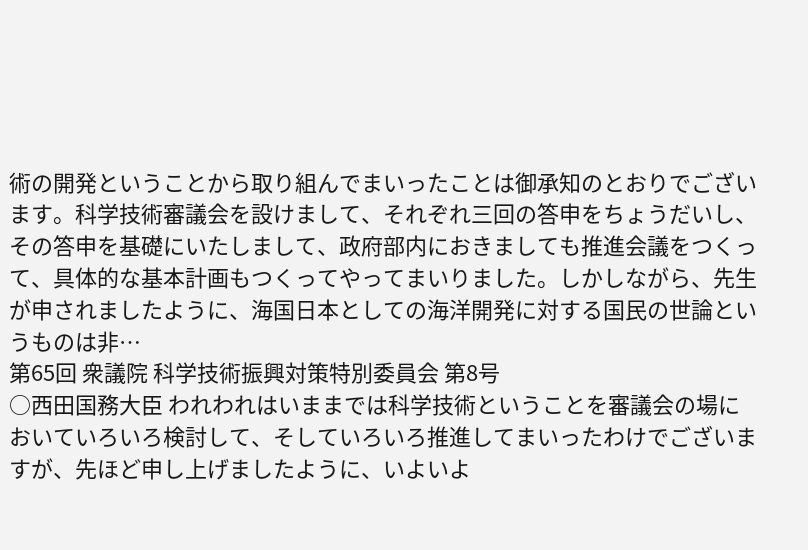術の開発ということから取り組んでまいったことは御承知のとおりでございます。科学技術審議会を設けまして、それぞれ三回の答申をちょうだいし、その答申を基礎にいたしまして、政府部内におきましても推進会議をつくって、具体的な基本計画もつくってやってまいりました。しかしながら、先生が申されましたように、海国日本としての海洋開発に対する国民の世論というものは非…
第65回 衆議院 科学技術振興対策特別委員会 第8号
○西田国務大臣 われわれはいままでは科学技術ということを審議会の場においていろいろ検討して、そしていろいろ推進してまいったわけでございますが、先ほど申し上げましたように、いよいよ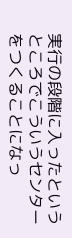実行の段階に入ったというところでこういうセンターをつくることになっ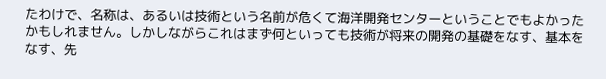たわけで、名称は、あるいは技術という名前が危くて海洋開発センターということでもよかったかもしれません。しかしながらこれはまず何といっても技術が将来の開発の基礎をなす、基本をなす、先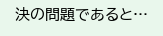決の問題であると…